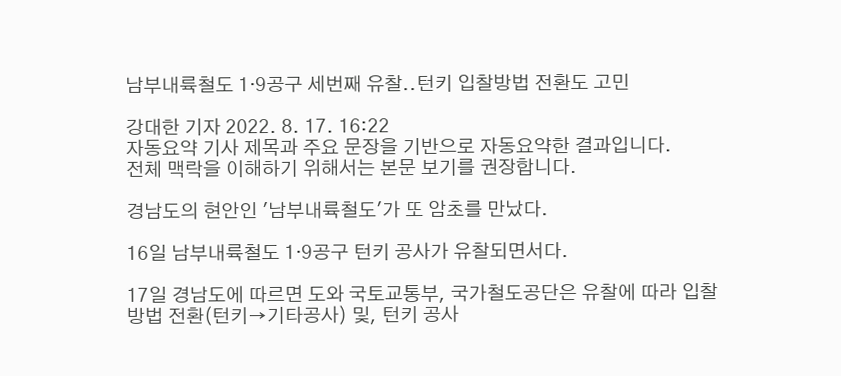남부내륙철도 1·9공구 세번째 유찰..턴키 입찰방법 전환도 고민

강대한 기자 2022. 8. 17. 16:22
자동요약 기사 제목과 주요 문장을 기반으로 자동요약한 결과입니다.
전체 맥락을 이해하기 위해서는 본문 보기를 권장합니다.

경남도의 현안인 '남부내륙철도'가 또 암초를 만났다.

16일 남부내륙철도 1·9공구 턴키 공사가 유찰되면서다.

17일 경남도에 따르면 도와 국토교통부, 국가철도공단은 유찰에 따라 입찰방법 전환(턴키→기타공사) 및, 턴키 공사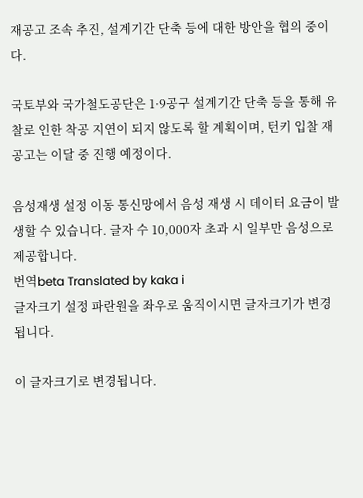재공고 조속 추진, 설계기간 단축 등에 대한 방안을 협의 중이다.

국토부와 국가철도공단은 1·9공구 설계기간 단축 등을 통해 유찰로 인한 착공 지연이 되지 않도록 할 계획이며, 턴키 입찰 재공고는 이달 중 진행 예정이다.

음성재생 설정 이동 통신망에서 음성 재생 시 데이터 요금이 발생할 수 있습니다. 글자 수 10,000자 초과 시 일부만 음성으로 제공합니다.
번역beta Translated by kaka i
글자크기 설정 파란원을 좌우로 움직이시면 글자크기가 변경 됩니다.

이 글자크기로 변경됩니다.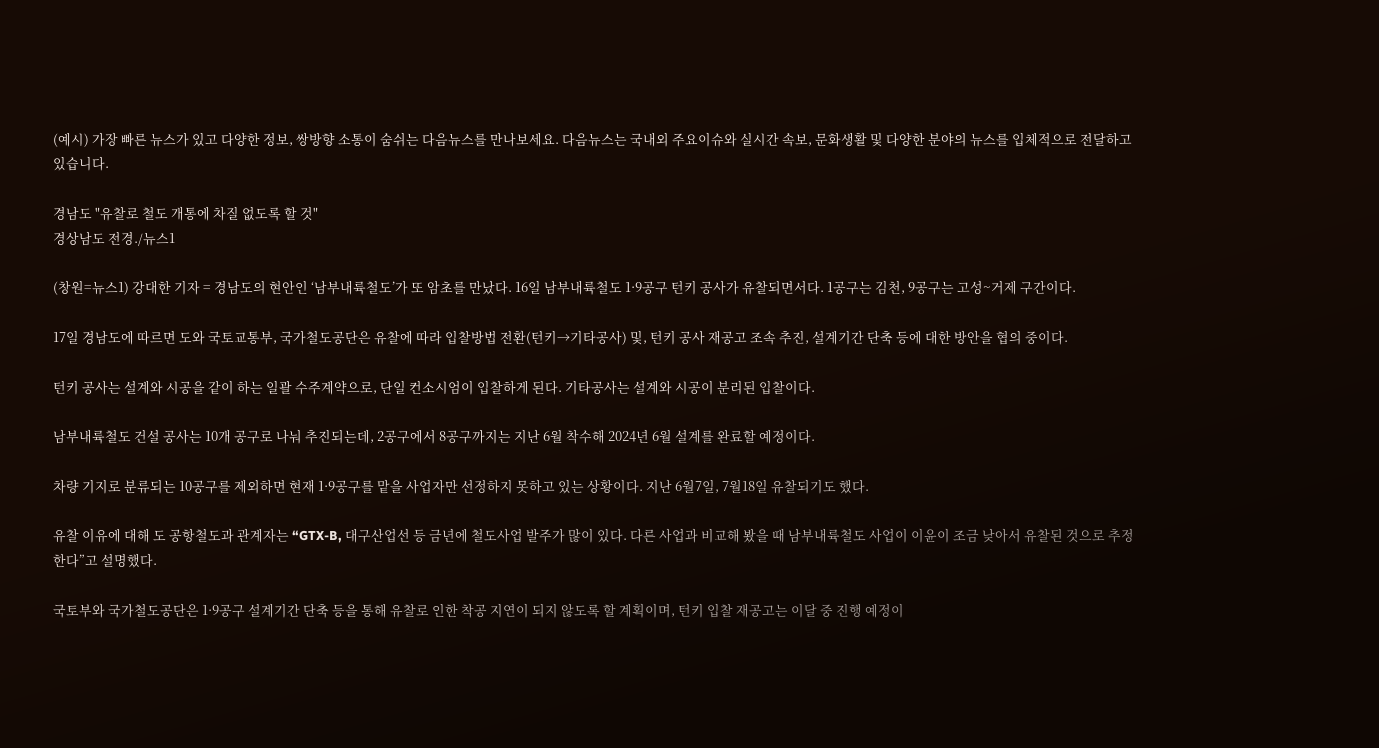(예시) 가장 빠른 뉴스가 있고 다양한 정보, 쌍방향 소통이 숨쉬는 다음뉴스를 만나보세요. 다음뉴스는 국내외 주요이슈와 실시간 속보, 문화생활 및 다양한 분야의 뉴스를 입체적으로 전달하고 있습니다.

경남도 "유찰로 철도 개통에 차질 없도록 할 것"
경상남도 전경./뉴스1

(창원=뉴스1) 강대한 기자 = 경남도의 현안인 ‘남부내륙철도’가 또 암초를 만났다. 16일 남부내륙철도 1·9공구 턴키 공사가 유찰되면서다. 1공구는 김천, 9공구는 고성~거제 구간이다.

17일 경남도에 따르면 도와 국토교통부, 국가철도공단은 유찰에 따라 입찰방법 전환(턴키→기타공사) 및, 턴키 공사 재공고 조속 추진, 설계기간 단축 등에 대한 방안을 협의 중이다.

턴키 공사는 설계와 시공을 같이 하는 일괄 수주계약으로, 단일 컨소시엄이 입찰하게 된다. 기타공사는 설계와 시공이 분리된 입찰이다.

남부내륙철도 건설 공사는 10개 공구로 나눠 추진되는데, 2공구에서 8공구까지는 지난 6월 착수해 2024년 6월 설계를 완료할 예정이다.

차량 기지로 분류되는 10공구를 제외하면 현재 1·9공구를 맡을 사업자만 선정하지 못하고 있는 상황이다. 지난 6월7일, 7월18일 유찰되기도 했다.

유찰 이유에 대해 도 공항철도과 관계자는 “GTX-B, 대구산업선 등 금년에 철도사업 발주가 많이 있다. 다른 사업과 비교해 봤을 때 남부내륙철도 사업이 이윤이 조금 낮아서 유찰된 것으로 추정한다”고 설명했다.

국토부와 국가철도공단은 1·9공구 설계기간 단축 등을 통해 유찰로 인한 착공 지연이 되지 않도록 할 계획이며, 턴키 입찰 재공고는 이달 중 진행 예정이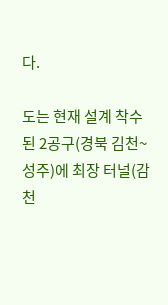다.

도는 현재 설계 착수된 2공구(경북 김천~성주)에 최장 터널(감천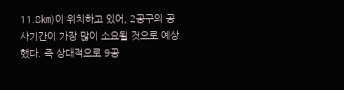11.8㎞)이 위치하고 있어, 2공구의 공사기간이 가장 많이 소요될 것으로 예상했다. 즉 상대적으로 9공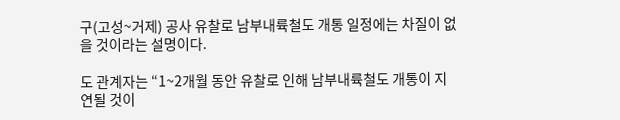구(고성~거제) 공사 유찰로 남부내륙철도 개통 일정에는 차질이 없을 것이라는 설명이다.

도 관계자는 “1~2개월 동안 유찰로 인해 남부내륙철도 개통이 지연될 것이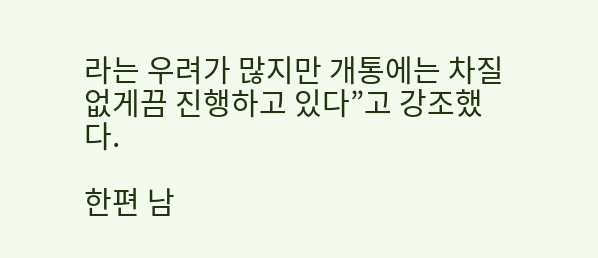라는 우려가 많지만 개통에는 차질 없게끔 진행하고 있다”고 강조했다.

한편 남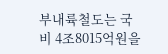부내륙철도는 국비 4조8015억원을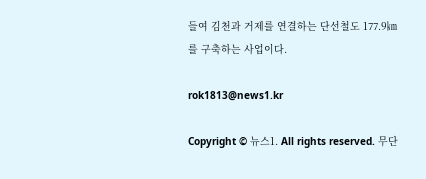들여 김천과 거제를 연결하는 단선철도 177.9㎞를 구축하는 사업이다.

rok1813@news1.kr

Copyright © 뉴스1. All rights reserved. 무단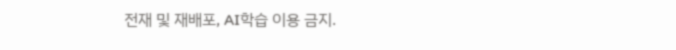전재 및 재배포, AI학습 이용 금지.